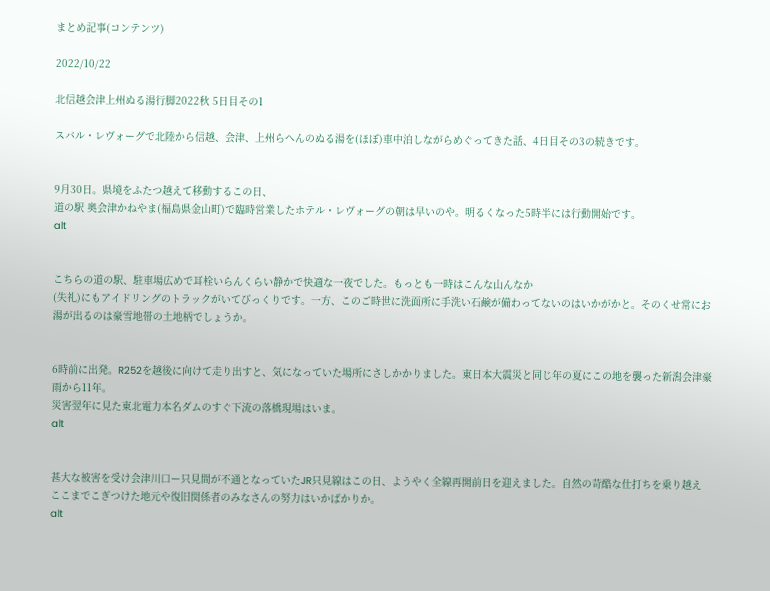まとめ記事(コンテンツ)

2022/10/22

北信越会津上州ぬる湯行脚2022秋 5日目その1

スバル・レヴォーグで北陸から信越、会津、上州らへんのぬる湯を(ほぼ)車中泊しながらめぐってきた話、4日目その3の続きです。


9月30日。県境をふたつ越えて移動するこの日、
道の駅 奥会津かねやま(福島県金山町)で臨時営業したホテル・レヴォーグの朝は早いのや。明るくなった5時半には行動開始です。
alt


こちらの道の駅、駐車場広めで耳栓いらんくらい静かで快適な一夜でした。もっとも一時はこんな山んなか
(失礼)にもアイドリングのトラックがいてびっくりです。一方、このご時世に洗面所に手洗い石鹸が備わってないのはいかがかと。そのくせ常にお湯が出るのは豪雪地帯の土地柄でしょうか。


6時前に出発。R252を越後に向けて走り出すと、気になっていた場所にさしかかりました。東日本大震災と同じ年の夏にこの地を襲った新潟会津豪雨から11年。
災害翌年に見た東北電力本名ダムのすぐ下流の落橋現場はいま。
alt


甚大な被害を受け会津川口ー只見間が不通となっていたJR只見線はこの日、ようやく全線再開前日を迎えました。自然の苛酷な仕打ちを乗り越えここまでこぎつけた地元や復旧関係者のみなさんの努力はいかばかりか。
alt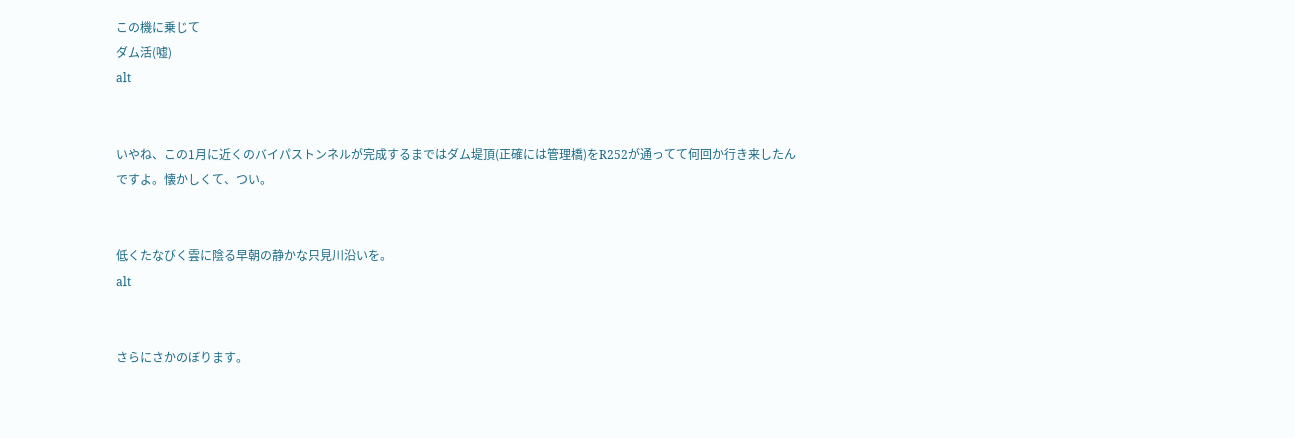この機に乗じて
ダム活(嘘)
alt


いやね、この1月に近くのバイパストンネルが完成するまではダム堤頂(正確には管理橋)をR252が通ってて何回か行き来したんですよ。懐かしくて、つい。


低くたなびく雲に陰る早朝の静かな只見川沿いを。
alt


さらにさかのぼります。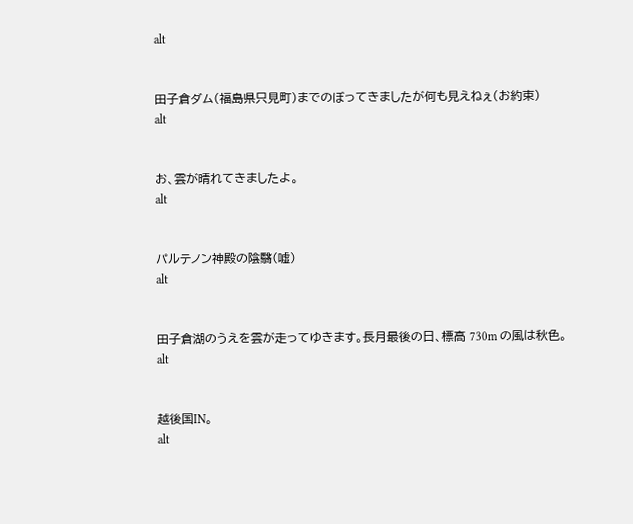alt


田子倉ダム(福島県只見町)までのぼってきましたが何も見えねぇ(お約束)
alt


お、雲が晴れてきましたよ。
alt


パルテノン神殿の陰翳(嘘)
alt


田子倉湖のうえを雲が走ってゆきます。長月最後の日、標高 730m の風は秋色。
alt


越後国IN。
alt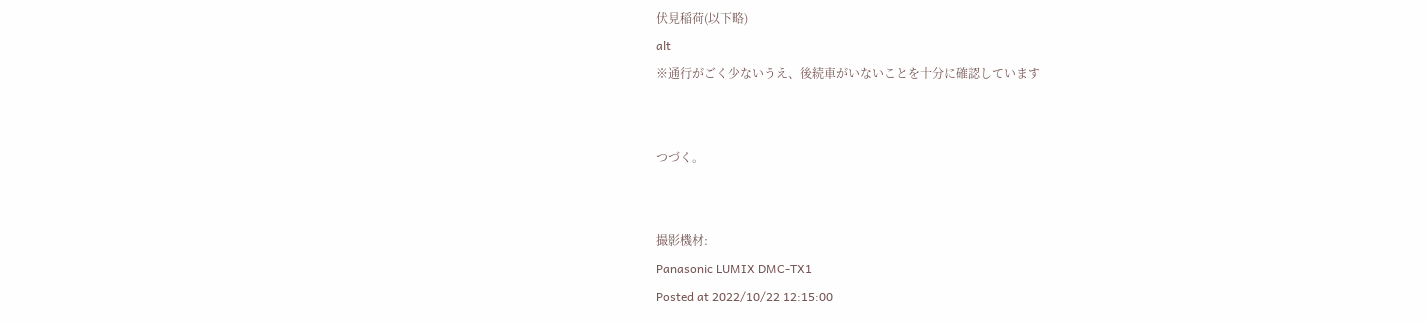伏見稲荷(以下略)
alt
※通行がごく少ないうえ、後続車がいないことを十分に確認しています


つづく。


撮影機材:
Panasonic LUMIX DMC-TX1
Posted at 2022/10/22 12:15:00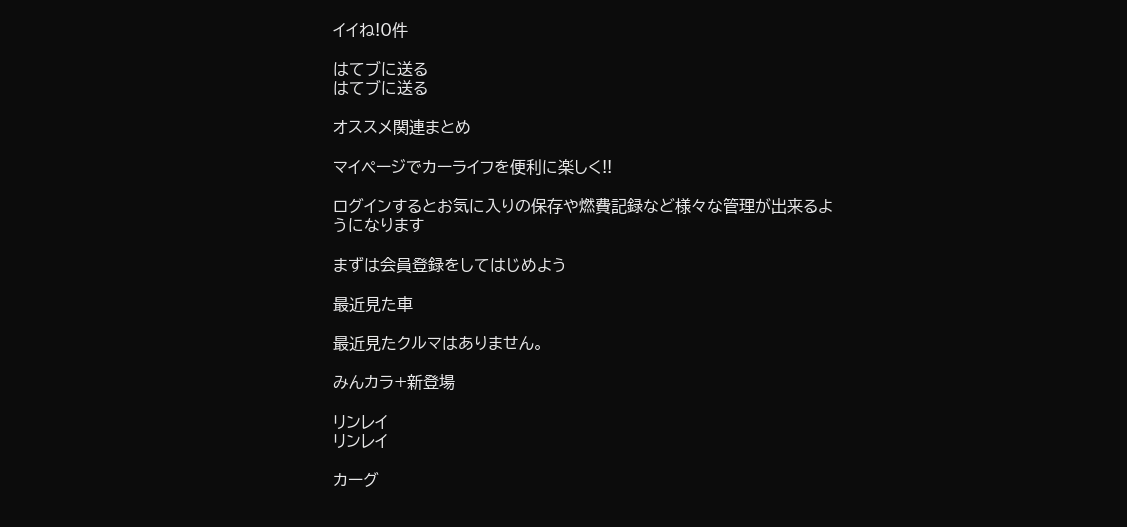イイね!0件

はてブに送る
はてブに送る

オススメ関連まとめ

マイページでカーライフを便利に楽しく!!

ログインするとお気に入りの保存や燃費記録など様々な管理が出来るようになります

まずは会員登録をしてはじめよう

最近見た車

最近見たクルマはありません。

みんカラ+新登場

リンレイ
リンレイ

カーグ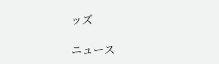ッズ

ニュース